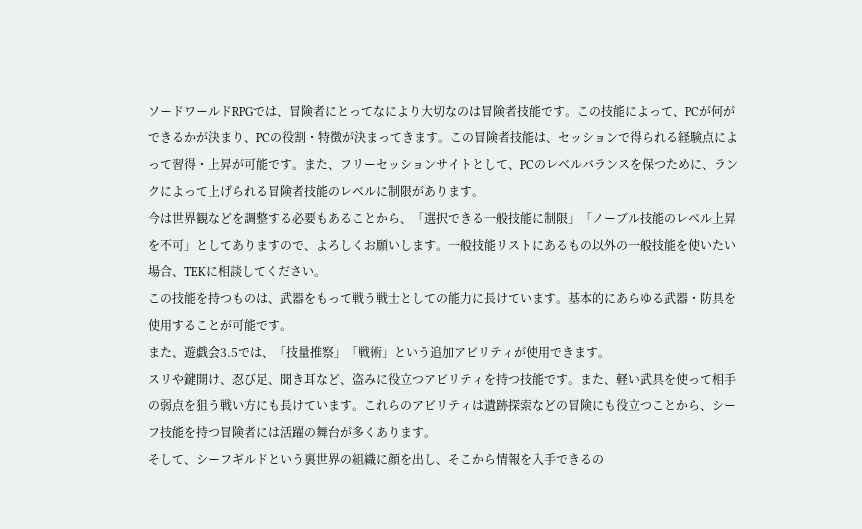ソードワールドRPGでは、冒険者にとってなにより大切なのは冒険者技能です。この技能によって、PCが何ができるかが決まり、PCの役割・特徴が決まってきます。この冒険者技能は、セッションで得られる経験点によって習得・上昇が可能です。また、フリーセッションサイトとして、PCのレベルバランスを保つために、ランクによって上げられる冒険者技能のレベルに制限があります。
今は世界観などを調整する必要もあることから、「選択できる一般技能に制限」「ノーブル技能のレベル上昇を不可」としてありますので、よろしくお願いします。一般技能リストにあるもの以外の一般技能を使いたい場合、TEKに相談してください。
この技能を持つものは、武器をもって戦う戦士としての能力に長けています。基本的にあらゆる武器・防具を使用することが可能です。
また、遊戯会3.5では、「技量推察」「戦術」という追加アビリティが使用できます。
スリや鍵開け、忍び足、聞き耳など、盗みに役立つアビリティを持つ技能です。また、軽い武具を使って相手の弱点を狙う戦い方にも長けています。これらのアビリティは遺跡探索などの冒険にも役立つことから、シーフ技能を持つ冒険者には活躍の舞台が多くあります。
そして、シーフギルドという裏世界の組織に顔を出し、そこから情報を入手できるの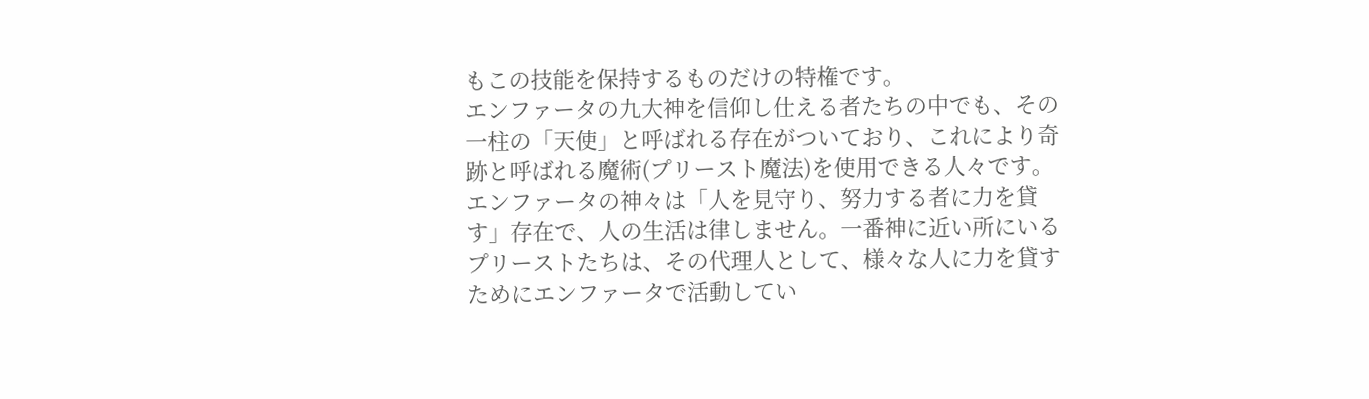もこの技能を保持するものだけの特権です。
エンファータの九大神を信仰し仕える者たちの中でも、その一柱の「天使」と呼ばれる存在がついており、これにより奇跡と呼ばれる魔術(プリースト魔法)を使用できる人々です。
エンファータの神々は「人を見守り、努力する者に力を貸す」存在で、人の生活は律しません。一番神に近い所にいるプリーストたちは、その代理人として、様々な人に力を貸すためにエンファータで活動してい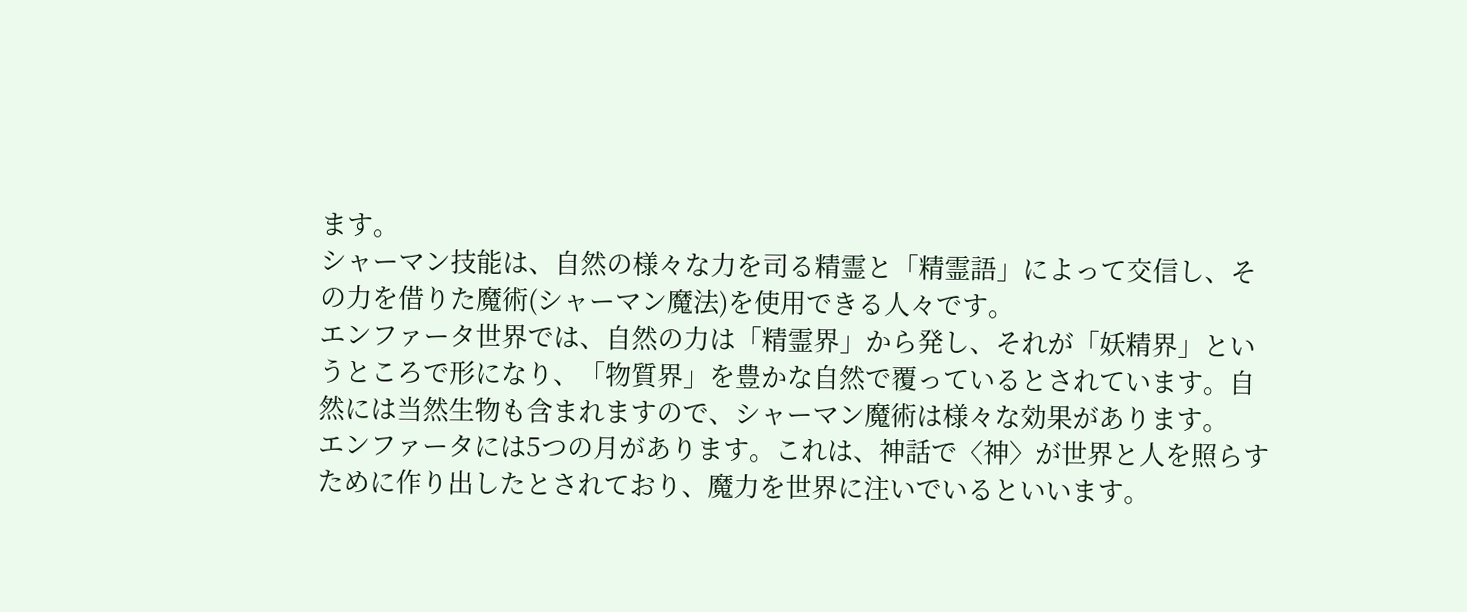ます。
シャーマン技能は、自然の様々な力を司る精霊と「精霊語」によって交信し、その力を借りた魔術(シャーマン魔法)を使用できる人々です。
エンファータ世界では、自然の力は「精霊界」から発し、それが「妖精界」というところで形になり、「物質界」を豊かな自然で覆っているとされています。自然には当然生物も含まれますので、シャーマン魔術は様々な効果があります。
エンファータには5つの月があります。これは、神話で〈神〉が世界と人を照らすために作り出したとされており、魔力を世界に注いでいるといいます。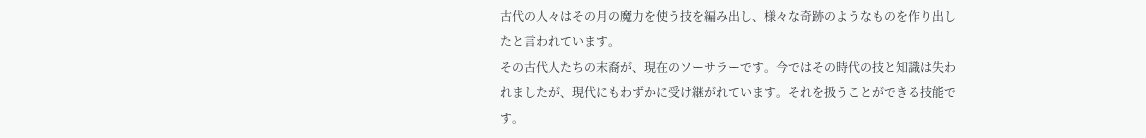古代の人々はその月の魔力を使う技を編み出し、様々な奇跡のようなものを作り出したと言われています。
その古代人たちの末裔が、現在のソーサラーです。今ではその時代の技と知識は失われましたが、現代にもわずかに受け継がれています。それを扱うことができる技能です。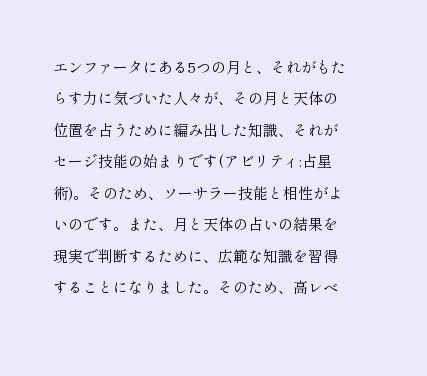エンファータにある5つの月と、それがもたらす力に気づいた人々が、その月と天体の位置を占うために編み出した知識、それがセージ技能の始まりです(アビリティ:占星術)。そのため、ソーサラー技能と相性がよいのです。また、月と天体の占いの結果を現実で判断するために、広範な知識を習得することになりました。そのため、高レベ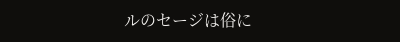ルのセージは俗に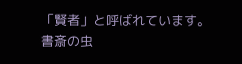「賢者」と呼ばれています。
書斎の虫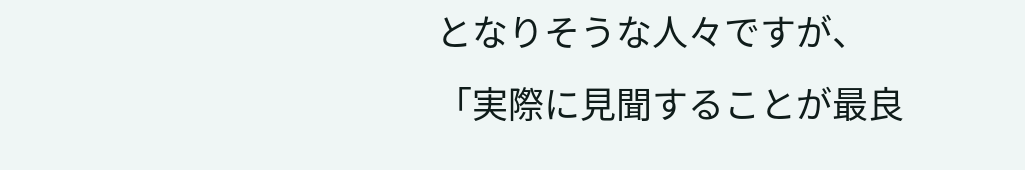となりそうな人々ですが、「実際に見聞することが最良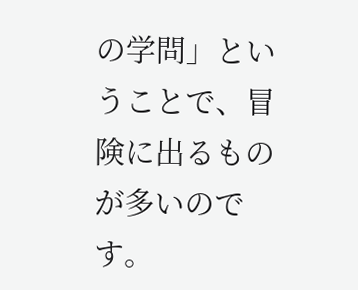の学問」ということで、冒険に出るものが多いのです。